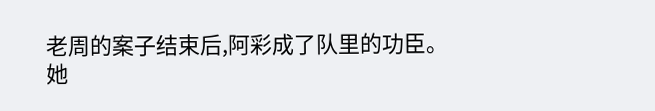老周的案子结束后,阿彩成了队里的功臣。
她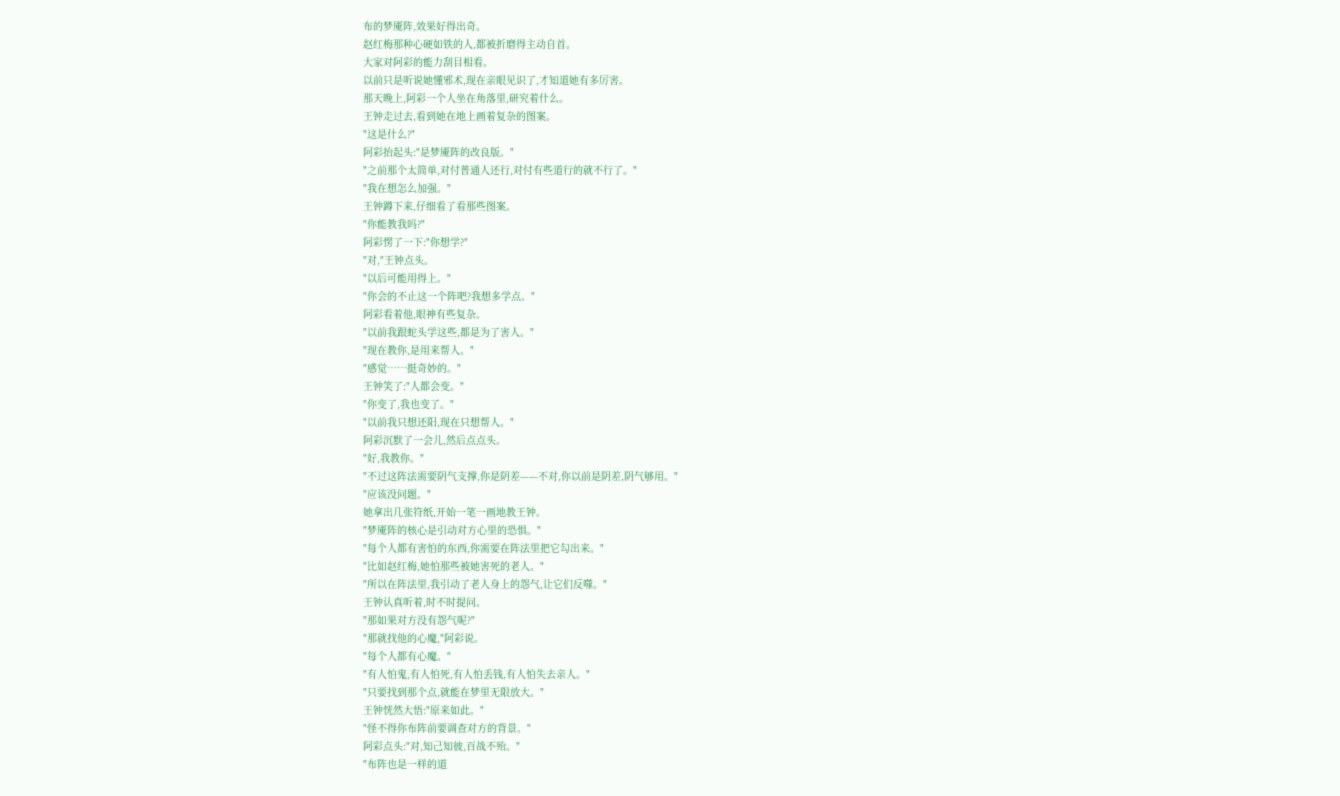布的梦魇阵,效果好得出奇。
赵红梅那种心硬如铁的人,都被折磨得主动自首。
大家对阿彩的能力刮目相看。
以前只是听说她懂邪术,现在亲眼见识了,才知道她有多厉害。
那天晚上,阿彩一个人坐在角落里,研究着什么。
王钟走过去,看到她在地上画着复杂的图案。
"这是什么?"
阿彩抬起头:"是梦魇阵的改良版。"
"之前那个太简单,对付普通人还行,对付有些道行的就不行了。"
"我在想怎么加强。"
王钟蹲下来,仔细看了看那些图案。
"你能教我吗?"
阿彩愣了一下:"你想学?"
"对,"王钟点头。
"以后可能用得上。"
"你会的不止这一个阵吧?我想多学点。"
阿彩看着他,眼神有些复杂。
"以前我跟蛇头学这些,都是为了害人。"
"现在教你,是用来帮人。"
"感觉……挺奇妙的。"
王钟笑了:"人都会变。"
"你变了,我也变了。"
"以前我只想还阳,现在只想帮人。"
阿彩沉默了一会儿,然后点点头。
"好,我教你。"
"不过这阵法需要阴气支撑,你是阴差——不对,你以前是阴差,阴气够用。"
"应该没问题。"
她拿出几张符纸,开始一笔一画地教王钟。
"梦魇阵的核心是引动对方心里的恐惧。"
"每个人都有害怕的东西,你需要在阵法里把它勾出来。"
"比如赵红梅,她怕那些被她害死的老人。"
"所以在阵法里,我引动了老人身上的怨气,让它们反噬。"
王钟认真听着,时不时提问。
"那如果对方没有怨气呢?"
"那就找他的心魔,"阿彩说。
"每个人都有心魔。"
"有人怕鬼,有人怕死,有人怕丢钱,有人怕失去亲人。"
"只要找到那个点,就能在梦里无限放大。"
王钟恍然大悟:"原来如此。"
"怪不得你布阵前要调查对方的背景。"
阿彩点头:"对,知己知彼,百战不殆。"
"布阵也是一样的道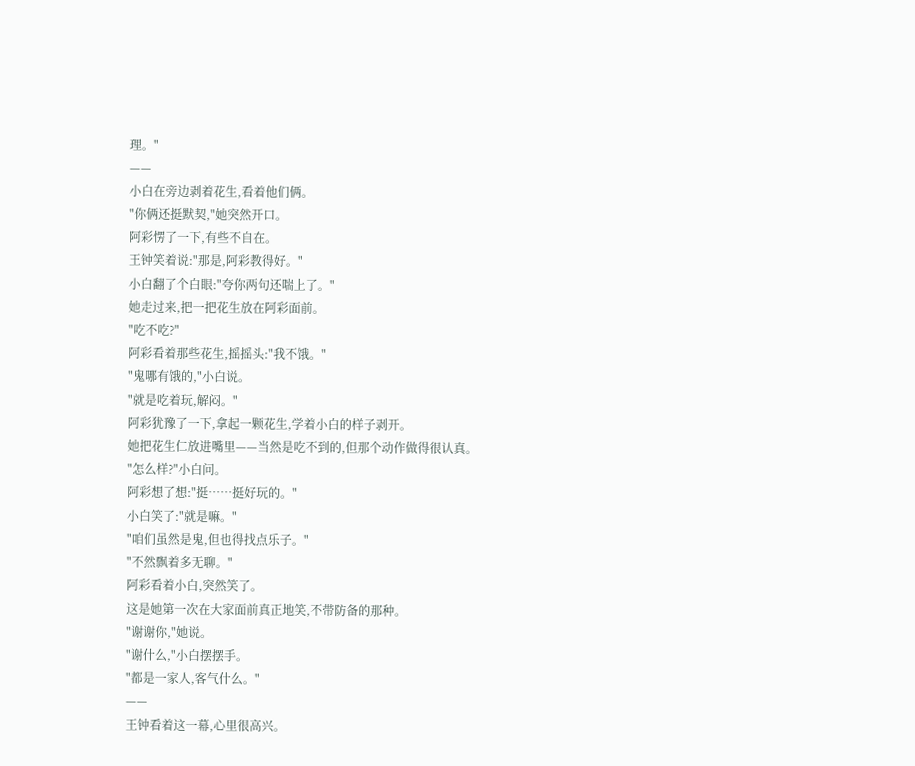理。"
——
小白在旁边剥着花生,看着他们俩。
"你俩还挺默契,"她突然开口。
阿彩愣了一下,有些不自在。
王钟笑着说:"那是,阿彩教得好。"
小白翻了个白眼:"夸你两句还喘上了。"
她走过来,把一把花生放在阿彩面前。
"吃不吃?"
阿彩看着那些花生,摇摇头:"我不饿。"
"鬼哪有饿的,"小白说。
"就是吃着玩,解闷。"
阿彩犹豫了一下,拿起一颗花生,学着小白的样子剥开。
她把花生仁放进嘴里——当然是吃不到的,但那个动作做得很认真。
"怎么样?"小白问。
阿彩想了想:"挺……挺好玩的。"
小白笑了:"就是嘛。"
"咱们虽然是鬼,但也得找点乐子。"
"不然飘着多无聊。"
阿彩看着小白,突然笑了。
这是她第一次在大家面前真正地笑,不带防备的那种。
"谢谢你,"她说。
"谢什么,"小白摆摆手。
"都是一家人,客气什么。"
——
王钟看着这一幕,心里很高兴。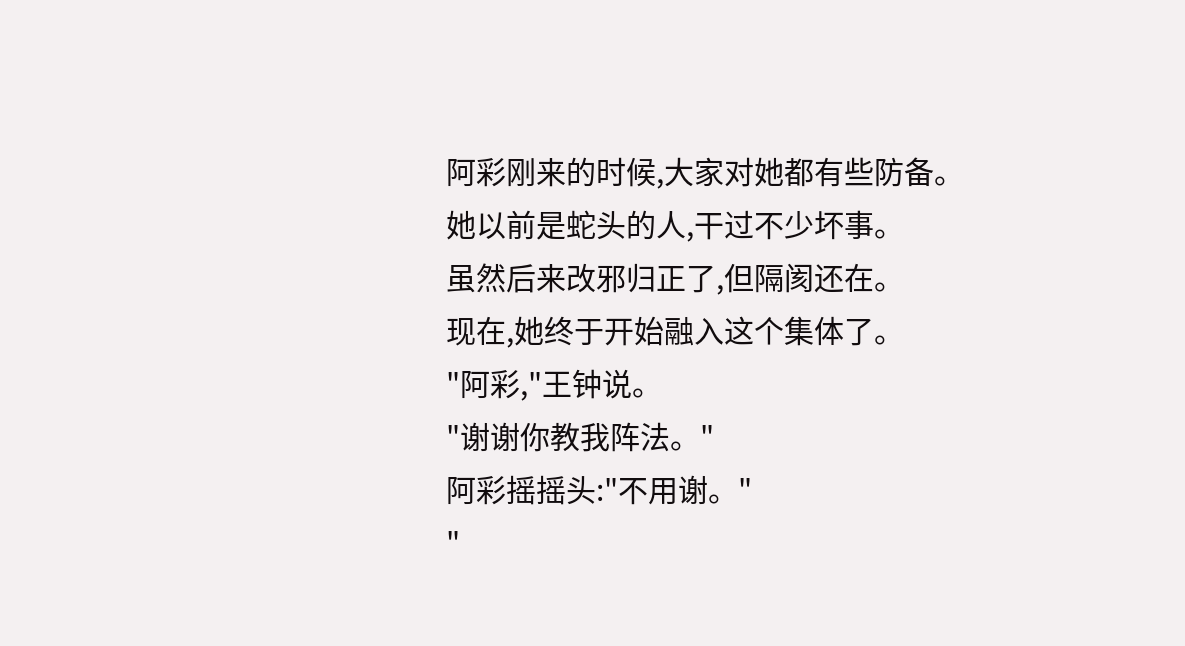阿彩刚来的时候,大家对她都有些防备。
她以前是蛇头的人,干过不少坏事。
虽然后来改邪归正了,但隔阂还在。
现在,她终于开始融入这个集体了。
"阿彩,"王钟说。
"谢谢你教我阵法。"
阿彩摇摇头:"不用谢。"
"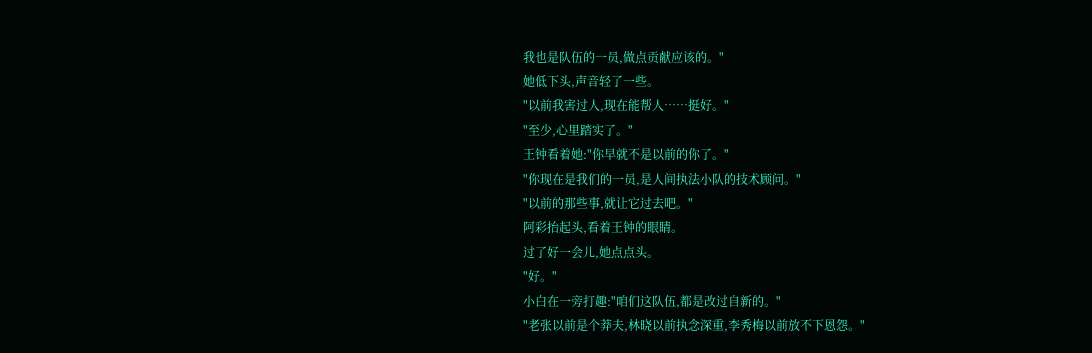我也是队伍的一员,做点贡献应该的。"
她低下头,声音轻了一些。
"以前我害过人,现在能帮人……挺好。"
"至少,心里踏实了。"
王钟看着她:"你早就不是以前的你了。"
"你现在是我们的一员,是人间执法小队的技术顾问。"
"以前的那些事,就让它过去吧。"
阿彩抬起头,看着王钟的眼睛。
过了好一会儿,她点点头。
"好。"
小白在一旁打趣:"咱们这队伍,都是改过自新的。"
"老张以前是个莽夫,林晓以前执念深重,李秀梅以前放不下恩怨。"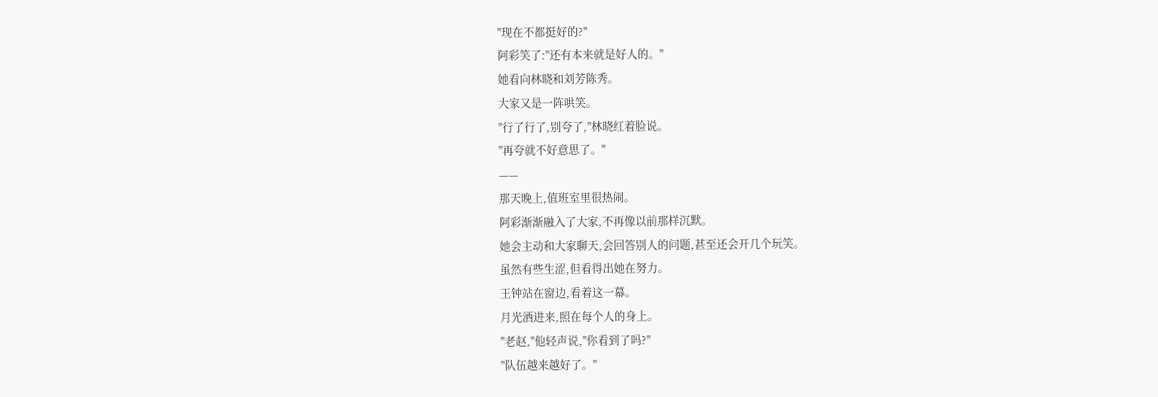"现在不都挺好的?"
阿彩笑了:"还有本来就是好人的。"
她看向林晓和刘芳陈秀。
大家又是一阵哄笑。
"行了行了,别夸了,"林晓红着脸说。
"再夸就不好意思了。"
——
那天晚上,值班室里很热闹。
阿彩渐渐融入了大家,不再像以前那样沉默。
她会主动和大家聊天,会回答别人的问题,甚至还会开几个玩笑。
虽然有些生涩,但看得出她在努力。
王钟站在窗边,看着这一幕。
月光洒进来,照在每个人的身上。
"老赵,"他轻声说,"你看到了吗?"
"队伍越来越好了。"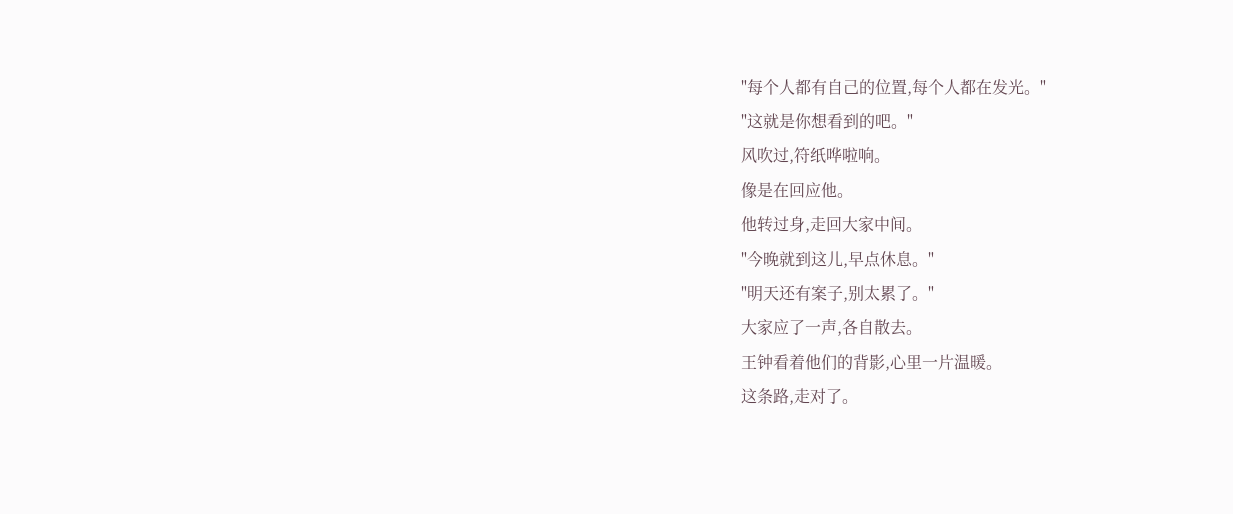"每个人都有自己的位置,每个人都在发光。"
"这就是你想看到的吧。"
风吹过,符纸哗啦响。
像是在回应他。
他转过身,走回大家中间。
"今晚就到这儿,早点休息。"
"明天还有案子,别太累了。"
大家应了一声,各自散去。
王钟看着他们的背影,心里一片温暖。
这条路,走对了。